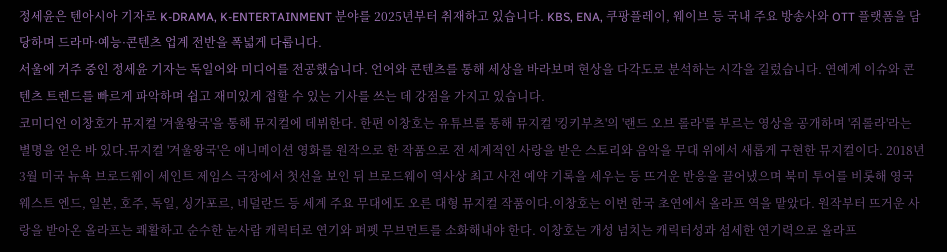정세윤은 텐아시아 기자로 K-DRAMA, K-ENTERTAINMENT 분야를 2025년부터 취재하고 있습니다. KBS, ENA, 쿠팡플레이, 웨이브 등 국내 주요 방송사와 OTT 플랫폼을 담당하며 드라마·예능·콘텐츠 업계 전반을 폭넓게 다룹니다.
서울에 거주 중인 정세윤 기자는 독일어와 미디어를 전공했습니다. 언어와 콘텐츠를 통해 세상을 바라보며 현상을 다각도로 분석하는 시각을 길렀습니다. 연예계 이슈와 콘텐츠 트렌드를 빠르게 파악하며 쉽고 재미있게 접할 수 있는 기사를 쓰는 데 강점을 가지고 있습니다.
코미디언 이창호가 뮤지컬 '겨울왕국'을 통해 뮤지컬에 데뷔한다. 한편 이창호는 유튜브를 통해 뮤지컬 '킹키부츠'의 '랜드 오브 롤라'를 부르는 영상을 공개하며 '쥐롤라'라는 별명을 얻은 바 있다.뮤지컬 '겨울왕국'은 애니메이션 영화를 원작으로 한 작품으로 전 세계적인 사랑을 받은 스토리와 음악을 무대 위에서 새롭게 구현한 뮤지컬이다. 2018년 3월 미국 뉴욕 브로드웨이 세인트 제임스 극장에서 첫선을 보인 뒤 브로드웨이 역사상 최고 사전 예약 기록을 세우는 등 뜨거운 반응을 끌어냈으며 북미 투어를 비롯해 영국 웨스트 엔드, 일본, 호주, 독일, 싱가포르, 네덜란드 등 세계 주요 무대에도 오른 대형 뮤지컬 작품이다.이창호는 이번 한국 초연에서 올라프 역을 맡았다. 원작부터 뜨거운 사랑을 받아온 올라프는 쾌활하고 순수한 눈사람 캐릭터로 연기와 퍼펫 무브먼트를 소화해내야 한다. 이창호는 개성 넘치는 캐릭터성과 섬세한 연기력으로 올라프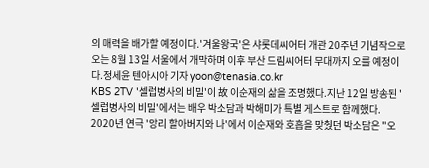의 매력을 배가할 예정이다.'겨울왕국'은 샤롯데씨어터 개관 20주년 기념작으로 오는 8월 13일 서울에서 개막하며 이후 부산 드림씨어터 무대까지 오를 예정이다.정세윤 텐아시아 기자 yoon@tenasia.co.kr
KBS 2TV '셀럽병사의 비밀'이 故 이순재의 삶을 조명했다.지난 12일 방송된 '셀럽병사의 비밀'에서는 배우 박소담과 박해미가 특별 게스트로 함께했다. 2020년 연극 '앙리 할아버지와 나'에서 이순재와 호흡을 맞췄던 박소담은 "오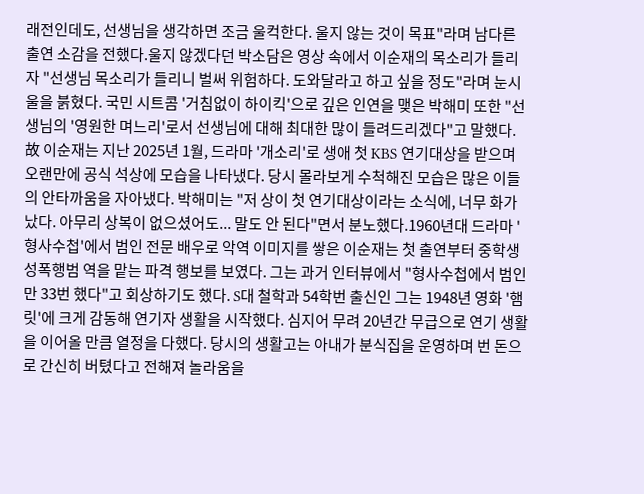래전인데도, 선생님을 생각하면 조금 울컥한다. 울지 않는 것이 목표"라며 남다른 출연 소감을 전했다.울지 않겠다던 박소담은 영상 속에서 이순재의 목소리가 들리자 "선생님 목소리가 들리니 벌써 위험하다. 도와달라고 하고 싶을 정도"라며 눈시울을 붉혔다. 국민 시트콤 '거침없이 하이킥'으로 깊은 인연을 맺은 박해미 또한 "선생님의 '영원한 며느리'로서 선생님에 대해 최대한 많이 들려드리겠다"고 말했다.故 이순재는 지난 2025년 1월, 드라마 '개소리'로 생애 첫 KBS 연기대상을 받으며 오랜만에 공식 석상에 모습을 나타냈다. 당시 몰라보게 수척해진 모습은 많은 이들의 안타까움을 자아냈다. 박해미는 "저 상이 첫 연기대상이라는 소식에, 너무 화가 났다. 아무리 상복이 없으셨어도... 말도 안 된다"면서 분노했다.1960년대 드라마 '형사수첩'에서 범인 전문 배우로 악역 이미지를 쌓은 이순재는 첫 출연부터 중학생 성폭행범 역을 맡는 파격 행보를 보였다. 그는 과거 인터뷰에서 "형사수첩에서 범인만 33번 했다"고 회상하기도 했다. S대 철학과 54학번 출신인 그는 1948년 영화 '햄릿'에 크게 감동해 연기자 생활을 시작했다. 심지어 무려 20년간 무급으로 연기 생활을 이어올 만큼 열정을 다했다. 당시의 생활고는 아내가 분식집을 운영하며 번 돈으로 간신히 버텼다고 전해져 놀라움을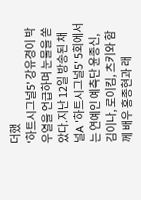더했
'하트시그널5' 강유경이 박우열을 언급하며 눈물을 쏟았다.지난 12일 방송된 채널A '하트시그널5' 5회에서는 연예인 예측단 윤종신, 김이나, 로이킴, 츠키와 함께 배우 홍종현과 래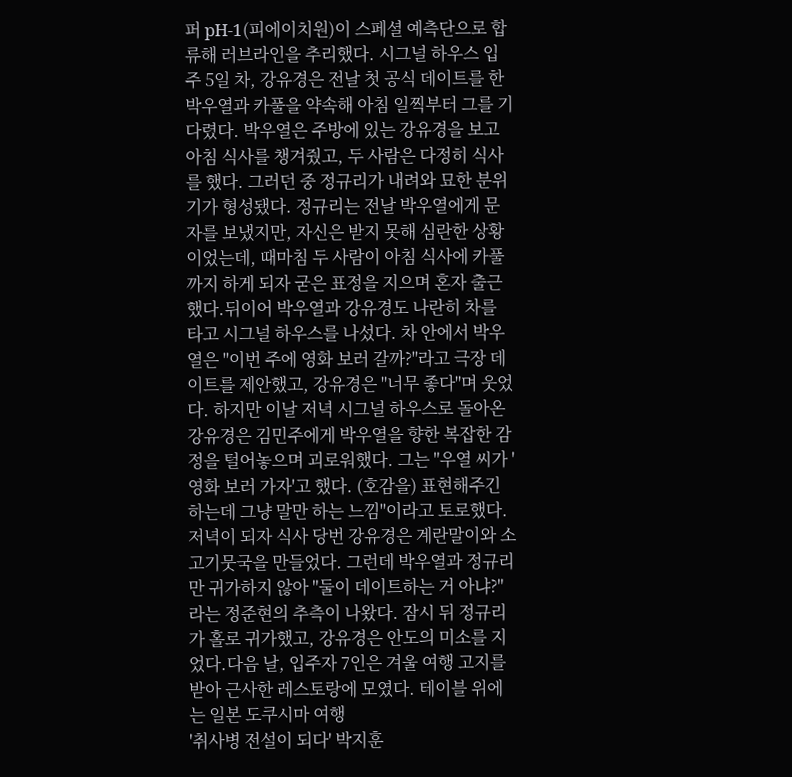퍼 pH-1(피에이치원)이 스페셜 예측단으로 합류해 러브라인을 추리했다. 시그널 하우스 입주 5일 차, 강유경은 전날 첫 공식 데이트를 한 박우열과 카풀을 약속해 아침 일찍부터 그를 기다렸다. 박우열은 주방에 있는 강유경을 보고 아침 식사를 챙겨줬고, 두 사람은 다정히 식사를 했다. 그러던 중 정규리가 내려와 묘한 분위기가 형성됐다. 정규리는 전날 박우열에게 문자를 보냈지만, 자신은 받지 못해 심란한 상황이었는데, 때마침 두 사람이 아침 식사에 카풀까지 하게 되자 굳은 표정을 지으며 혼자 출근했다.뒤이어 박우열과 강유경도 나란히 차를 타고 시그널 하우스를 나섰다. 차 안에서 박우열은 "이번 주에 영화 보러 갈까?"라고 극장 데이트를 제안했고, 강유경은 "너무 좋다"며 웃었다. 하지만 이날 저녁 시그널 하우스로 돌아온 강유경은 김민주에게 박우열을 향한 복잡한 감정을 털어놓으며 괴로워했다. 그는 "우열 씨가 '영화 보러 가자'고 했다. (호감을) 표현해주긴 하는데 그냥 말만 하는 느낌"이라고 토로했다.저녁이 되자 식사 당번 강유경은 계란말이와 소고기뭇국을 만들었다. 그런데 박우열과 정규리만 귀가하지 않아 "둘이 데이트하는 거 아냐?"라는 정준현의 추측이 나왔다. 잠시 뒤 정규리가 홀로 귀가했고, 강유경은 안도의 미소를 지었다.다음 날, 입주자 7인은 겨울 여행 고지를 받아 근사한 레스토랑에 모였다. 테이블 위에는 일본 도쿠시마 여행
'취사병 전설이 되다' 박지훈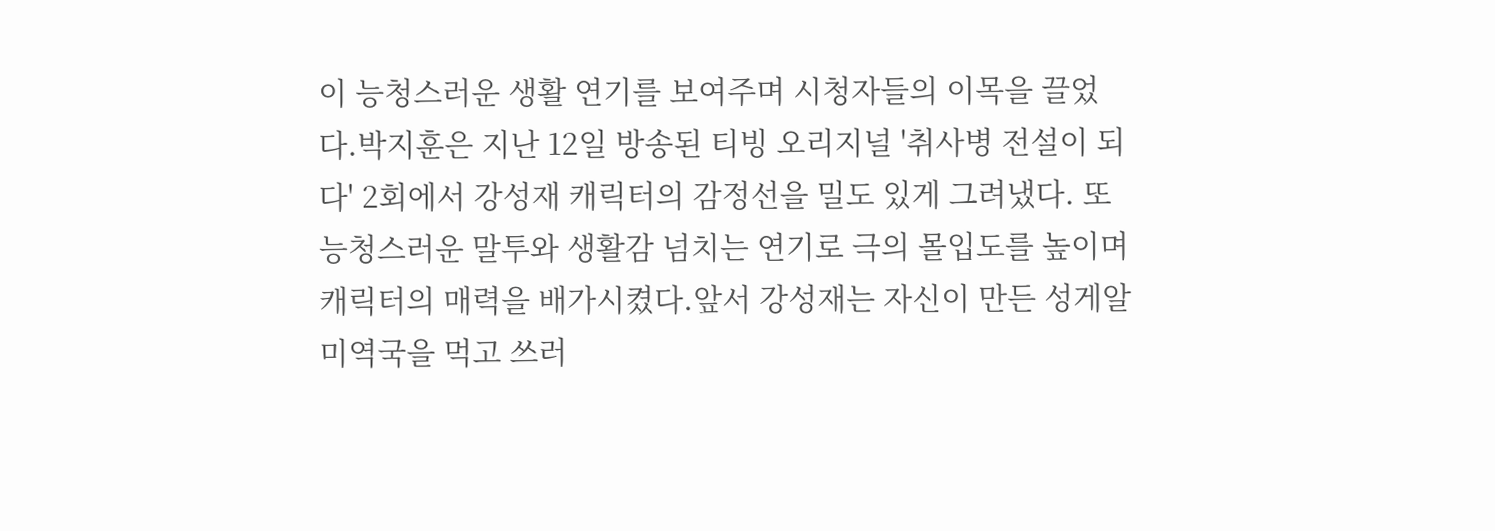이 능청스러운 생활 연기를 보여주며 시청자들의 이목을 끌었다.박지훈은 지난 12일 방송된 티빙 오리지널 '취사병 전설이 되다' 2회에서 강성재 캐릭터의 감정선을 밀도 있게 그려냈다. 또 능청스러운 말투와 생활감 넘치는 연기로 극의 몰입도를 높이며 캐릭터의 매력을 배가시켰다.앞서 강성재는 자신이 만든 성게알 미역국을 먹고 쓰러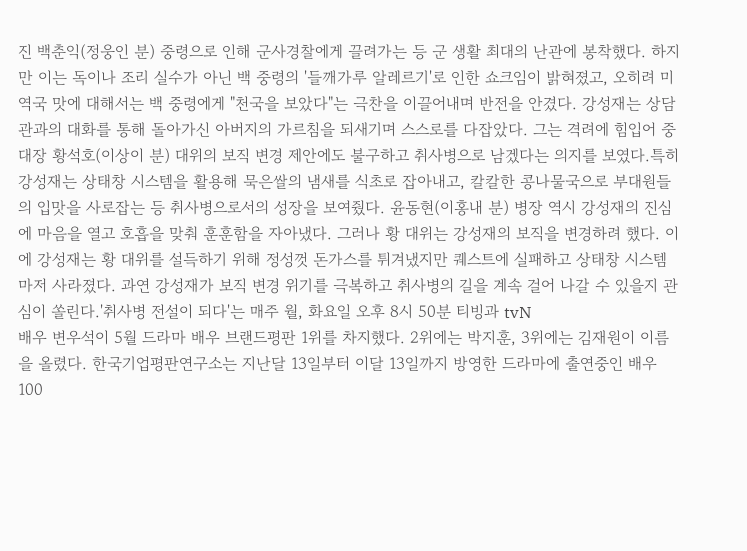진 백춘익(정웅인 분) 중령으로 인해 군사경찰에게 끌려가는 등 군 생활 최대의 난관에 봉착했다. 하지만 이는 독이나 조리 실수가 아닌 백 중령의 '들깨가루 알레르기'로 인한 쇼크임이 밝혀졌고, 오히려 미역국 맛에 대해서는 백 중령에게 "천국을 보았다"는 극찬을 이끌어내며 반전을 안겼다. 강성재는 상담관과의 대화를 통해 돌아가신 아버지의 가르침을 되새기며 스스로를 다잡았다. 그는 격려에 힘입어 중대장 황석호(이상이 분) 대위의 보직 변경 제안에도 불구하고 취사병으로 남겠다는 의지를 보였다.특히 강성재는 상태창 시스템을 활용해 묵은쌀의 냄새를 식초로 잡아내고, 칼칼한 콩나물국으로 부대원들의 입맛을 사로잡는 등 취사병으로서의 성장을 보여줬다. 윤동현(이홍내 분) 병장 역시 강성재의 진심에 마음을 열고 호흡을 맞춰 훈훈함을 자아냈다. 그러나 황 대위는 강성재의 보직을 변경하려 했다. 이에 강성재는 황 대위를 설득하기 위해 정성껏 돈가스를 튀겨냈지만 퀘스트에 실패하고 상태창 시스템마저 사라졌다. 과연 강성재가 보직 변경 위기를 극복하고 취사병의 길을 계속 걸어 나갈 수 있을지 관심이 쏠린다.'취사병 전설이 되다'는 매주 월, 화요일 오후 8시 50분 티빙과 tvN
배우 변우석이 5월 드라마 배우 브랜드평판 1위를 차지했다. 2위에는 박지훈, 3위에는 김재원이 이름을 올렸다. 한국기업평판연구소는 지난달 13일부터 이달 13일까지 방영한 드라마에 출연중인 배우 100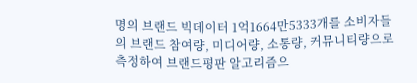명의 브랜드 빅데이터 1억1664만5333개를 소비자들의 브랜드 참여량, 미디어량, 소통량, 커뮤니티량으로 측정하여 브랜드평판 알고리즘으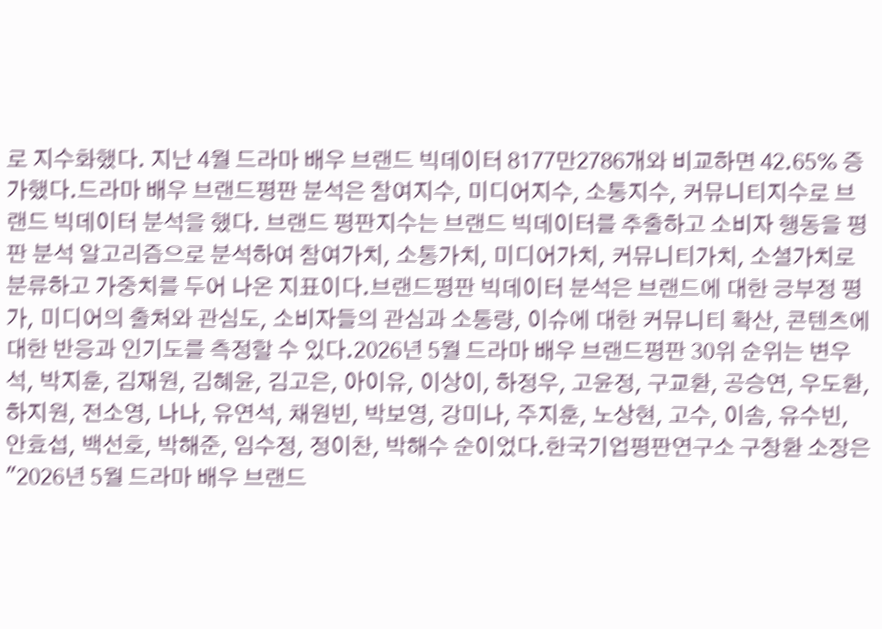로 지수화했다. 지난 4월 드라마 배우 브랜드 빅데이터 8177만2786개와 비교하면 42.65% 증가했다.드라마 배우 브랜드평판 분석은 참여지수, 미디어지수, 소통지수, 커뮤니티지수로 브랜드 빅데이터 분석을 했다. 브랜드 평판지수는 브랜드 빅데이터를 추출하고 소비자 행동을 평판 분석 알고리즘으로 분석하여 참여가치, 소통가치, 미디어가치, 커뮤니티가치, 소셜가치로 분류하고 가중치를 두어 나온 지표이다.브랜드평판 빅데이터 분석은 브랜드에 대한 긍부정 평가, 미디어의 출처와 관심도, 소비자들의 관심과 소통량, 이슈에 대한 커뮤니티 확산, 콘텐츠에 대한 반응과 인기도를 측정할 수 있다.2026년 5월 드라마 배우 브랜드평판 30위 순위는 변우석, 박지훈, 김재원, 김혜윤, 김고은, 아이유, 이상이, 하정우, 고윤정, 구교환, 공승연, 우도환, 하지원, 전소영, 나나, 유연석, 채원빈, 박보영, 강미나, 주지훈, 노상현, 고수, 이솜, 유수빈, 안효섭, 백선호, 박해준, 임수정, 정이찬, 박해수 순이었다.한국기업평판연구소 구창환 소장은 "2026년 5월 드라마 배우 브랜드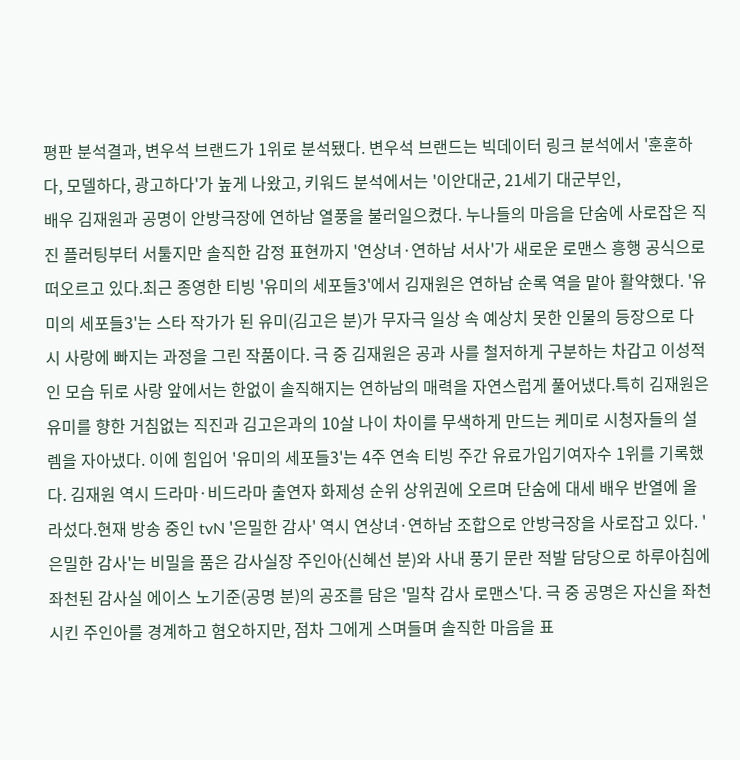평판 분석결과, 변우석 브랜드가 1위로 분석됐다. 변우석 브랜드는 빅데이터 링크 분석에서 '훈훈하다, 모델하다, 광고하다'가 높게 나왔고, 키워드 분석에서는 '이안대군, 21세기 대군부인,
배우 김재원과 공명이 안방극장에 연하남 열풍을 불러일으켰다. 누나들의 마음을 단숨에 사로잡은 직진 플러팅부터 서툴지만 솔직한 감정 표현까지 '연상녀·연하남 서사'가 새로운 로맨스 흥행 공식으로 떠오르고 있다.최근 종영한 티빙 '유미의 세포들3'에서 김재원은 연하남 순록 역을 맡아 활약했다. '유미의 세포들3'는 스타 작가가 된 유미(김고은 분)가 무자극 일상 속 예상치 못한 인물의 등장으로 다시 사랑에 빠지는 과정을 그린 작품이다. 극 중 김재원은 공과 사를 철저하게 구분하는 차갑고 이성적인 모습 뒤로 사랑 앞에서는 한없이 솔직해지는 연하남의 매력을 자연스럽게 풀어냈다.특히 김재원은 유미를 향한 거침없는 직진과 김고은과의 10살 나이 차이를 무색하게 만드는 케미로 시청자들의 설렘을 자아냈다. 이에 힘입어 '유미의 세포들3'는 4주 연속 티빙 주간 유료가입기여자수 1위를 기록했다. 김재원 역시 드라마·비드라마 출연자 화제성 순위 상위권에 오르며 단숨에 대세 배우 반열에 올라섰다.현재 방송 중인 tvN '은밀한 감사' 역시 연상녀·연하남 조합으로 안방극장을 사로잡고 있다. '은밀한 감사'는 비밀을 품은 감사실장 주인아(신혜선 분)와 사내 풍기 문란 적발 담당으로 하루아침에 좌천된 감사실 에이스 노기준(공명 분)의 공조를 담은 '밀착 감사 로맨스'다. 극 중 공명은 자신을 좌천시킨 주인아를 경계하고 혐오하지만, 점차 그에게 스며들며 솔직한 마음을 표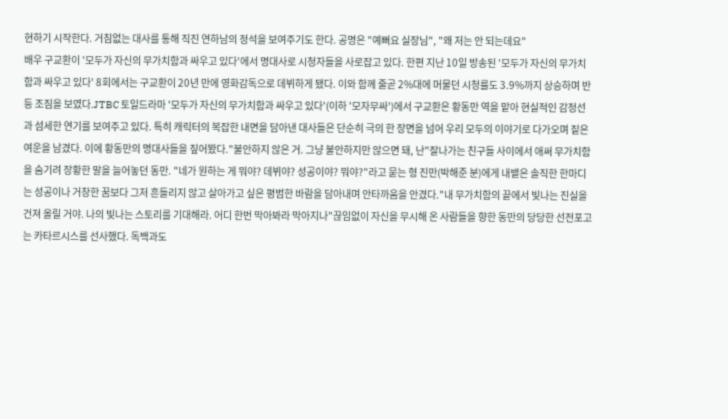현하기 시작한다. 거침없는 대사를 통해 직진 연하남의 정석을 보여주기도 한다. 공명은 "예뻐요 실장님", "왜 저는 안 되는데요"
배우 구교환이 '모두가 자신의 무가치함과 싸우고 있다'에서 명대사로 시청자들을 사로잡고 있다. 한편 지난 10일 방송된 '모두가 자신의 무가치함과 싸우고 있다' 8회에서는 구교환이 20년 만에 영화감독으로 데뷔하게 됐다. 이와 함께 줄곧 2%대에 머물던 시청률도 3.9%까지 상승하며 반등 조짐을 보였다.JTBC 토일드라마 '모두가 자신의 무가치함과 싸우고 있다'(이하 '모자무싸')에서 구교환은 황동만 역을 맡아 현실적인 감정선과 섬세한 연기를 보여주고 있다. 특히 캐릭터의 복잡한 내면을 담아낸 대사들은 단순히 극의 한 장면을 넘어 우리 모두의 이야기로 다가오며 짙은 여운을 남겼다. 이에 황동만의 명대사들을 짚어봤다."불안하지 않은 거. 그냥 불안하지만 않으면 돼, 난"잘나가는 친구들 사이에서 애써 무가치함을 숨기려 장황한 말을 늘어놓던 동만. "네가 원하는 게 뭐야? 데뷔야? 성공이야? 뭐야?"라고 묻는 형 진만(박해준 분)에게 내뱉은 솔직한 한마디는 성공이나 거창한 꿈보다 그저 흔들리지 않고 살아가고 싶은 평범한 바람을 담아내며 안타까움을 안겼다."내 무가치함의 끝에서 빛나는 진실을 건져 올릴 거야. 나의 빛나는 스토리를 기대해라. 어디 한번 막아봐라 막아지나"끊임없이 자신을 무시해 온 사람들을 향한 동만의 당당한 선전포고는 카타르시스를 선사했다. 독백과도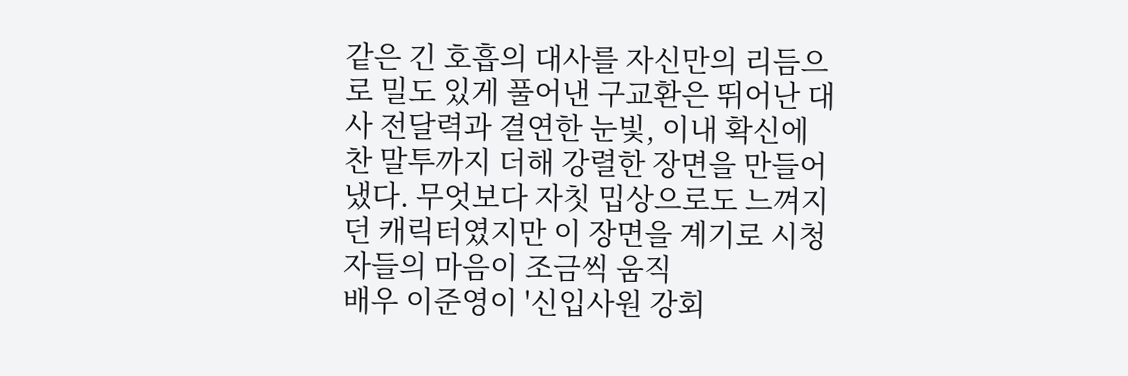같은 긴 호흡의 대사를 자신만의 리듬으로 밀도 있게 풀어낸 구교환은 뛰어난 대사 전달력과 결연한 눈빛, 이내 확신에 찬 말투까지 더해 강렬한 장면을 만들어냈다. 무엇보다 자칫 밉상으로도 느껴지던 캐릭터였지만 이 장면을 계기로 시청자들의 마음이 조금씩 움직
배우 이준영이 '신입사원 강회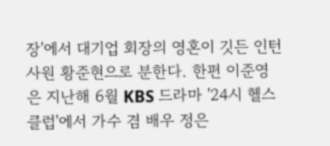장'에서 대기업 회장의 영혼이 깃든 인턴사원 황준현으로 분한다. 한편 이준영은 지난해 6월 KBS 드라마 '24시 헬스클럽'에서 가수 겸 배우 정은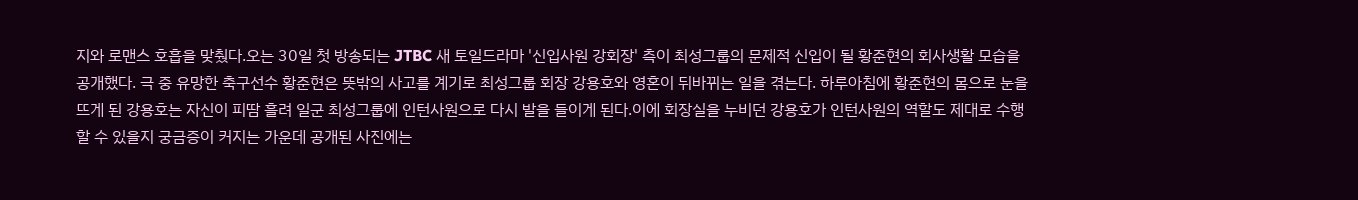지와 로맨스 호흡을 맞췄다.오는 30일 첫 방송되는 JTBC 새 토일드라마 '신입사원 강회장' 측이 최성그룹의 문제적 신입이 될 황준현의 회사생활 모습을 공개했다. 극 중 유망한 축구선수 황준현은 뜻밖의 사고를 계기로 최성그룹 회장 강용호와 영혼이 뒤바뀌는 일을 겪는다. 하루아침에 황준현의 몸으로 눈을 뜨게 된 강용호는 자신이 피땀 흘려 일군 최성그룹에 인턴사원으로 다시 발을 들이게 된다.이에 회장실을 누비던 강용호가 인턴사원의 역할도 제대로 수행할 수 있을지 궁금증이 커지는 가운데 공개된 사진에는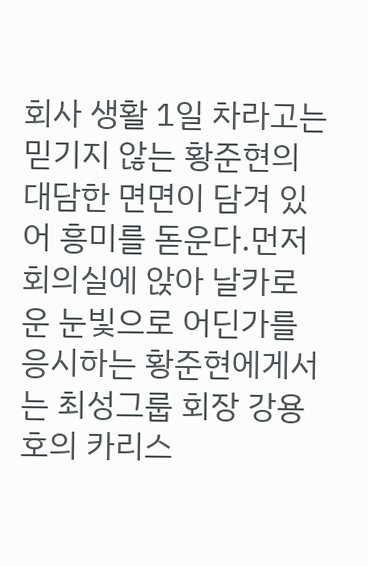회사 생활 1일 차라고는 믿기지 않는 황준현의 대담한 면면이 담겨 있어 흥미를 돋운다.먼저 회의실에 앉아 날카로운 눈빛으로 어딘가를 응시하는 황준현에게서는 최성그룹 회장 강용호의 카리스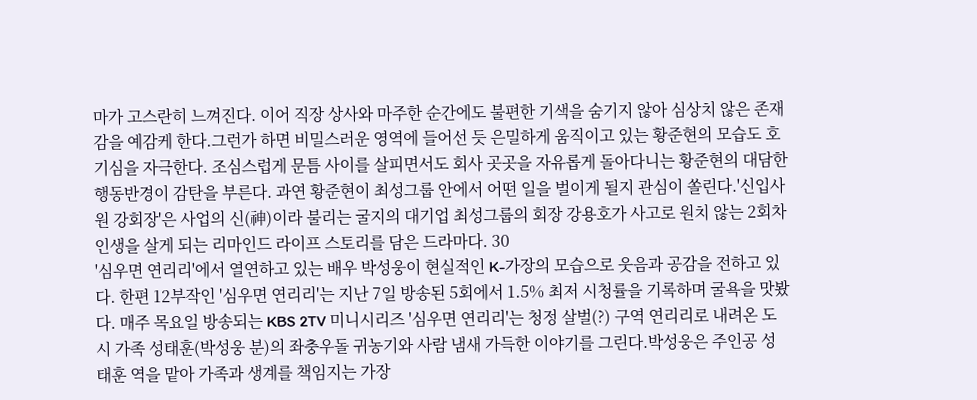마가 고스란히 느껴진다. 이어 직장 상사와 마주한 순간에도 불편한 기색을 숨기지 않아 심상치 않은 존재감을 예감케 한다.그런가 하면 비밀스러운 영역에 들어선 듯 은밀하게 움직이고 있는 황준현의 모습도 호기심을 자극한다. 조심스럽게 문틈 사이를 살피면서도 회사 곳곳을 자유롭게 돌아다니는 황준현의 대담한 행동반경이 감탄을 부른다. 과연 황준현이 최성그룹 안에서 어떤 일을 벌이게 될지 관심이 쏠린다.'신입사원 강회장'은 사업의 신(神)이라 불리는 굴지의 대기업 최성그룹의 회장 강용호가 사고로 원치 않는 2회차 인생을 살게 되는 리마인드 라이프 스토리를 담은 드라마다. 30
'심우면 연리리'에서 열연하고 있는 배우 박성웅이 현실적인 K-가장의 모습으로 웃음과 공감을 전하고 있다. 한편 12부작인 '심우면 연리리'는 지난 7일 방송된 5회에서 1.5% 최저 시청률을 기록하며 굴욕을 맛봤다. 매주 목요일 방송되는 KBS 2TV 미니시리즈 '심우면 연리리'는 청정 살벌(?) 구역 연리리로 내려온 도시 가족 성태훈(박성웅 분)의 좌충우돌 귀농기와 사람 냄새 가득한 이야기를 그린다.박성웅은 주인공 성태훈 역을 맡아 가족과 생계를 책임지는 가장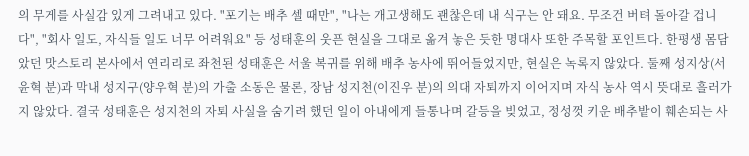의 무게를 사실감 있게 그려내고 있다. "포기는 배추 셀 때만", "나는 개고생해도 괜찮은데 내 식구는 안 돼요. 무조건 버텨 돌아갈 겁니다", "회사 일도, 자식들 일도 너무 어려워요" 등 성태훈의 웃픈 현실을 그대로 옮겨 놓은 듯한 명대사 또한 주목할 포인트다. 한평생 몸담았던 맛스토리 본사에서 연리리로 좌천된 성태훈은 서울 복귀를 위해 배추 농사에 뛰어들었지만, 현실은 녹록지 않았다. 둘째 성지상(서윤혁 분)과 막내 성지구(양우혁 분)의 가출 소동은 물론, 장남 성지천(이진우 분)의 의대 자퇴까지 이어지며 자식 농사 역시 뜻대로 흘러가지 않았다. 결국 성태훈은 성지천의 자퇴 사실을 숨기려 했던 일이 아내에게 들통나며 갈등을 빚었고, 정성껏 키운 배추밭이 훼손되는 사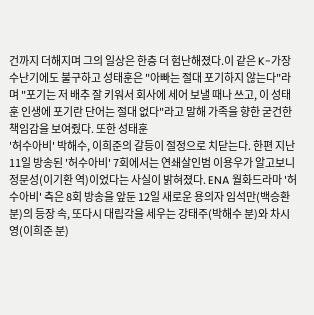건까지 더해지며 그의 일상은 한층 더 험난해졌다.이 같은 K-가장 수난기에도 불구하고 성태훈은 "아빠는 절대 포기하지 않는다"라며 "포기는 저 배추 잘 키워서 회사에 세어 보낼 때나 쓰고, 이 성태훈 인생에 포기란 단어는 절대 없다"라고 말해 가족을 향한 굳건한 책임감을 보여줬다. 또한 성태훈
'허수아비' 박해수, 이희준의 갈등이 절정으로 치닫는다. 한편 지난 11일 방송된 '허수아비' 7회에서는 연쇄살인범 이용우가 알고보니 정문성(이기환 역)이었다는 사실이 밝혀졌다. ENA 월화드라마 '허수아비' 측은 8회 방송을 앞둔 12일 새로운 용의자 임석만(백승환 분)의 등장 속, 또다시 대립각을 세우는 강태주(박해수 분)와 차시영(이희준 분)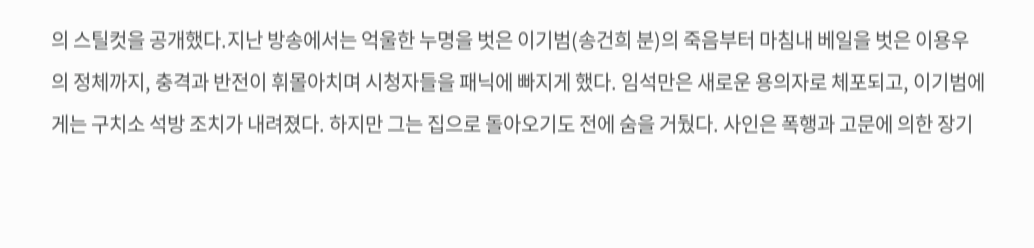의 스틸컷을 공개했다.지난 방송에서는 억울한 누명을 벗은 이기범(송건희 분)의 죽음부터 마침내 베일을 벗은 이용우의 정체까지, 충격과 반전이 휘몰아치며 시청자들을 패닉에 빠지게 했다. 임석만은 새로운 용의자로 체포되고, 이기범에게는 구치소 석방 조치가 내려졌다. 하지만 그는 집으로 돌아오기도 전에 숨을 거뒀다. 사인은 폭행과 고문에 의한 장기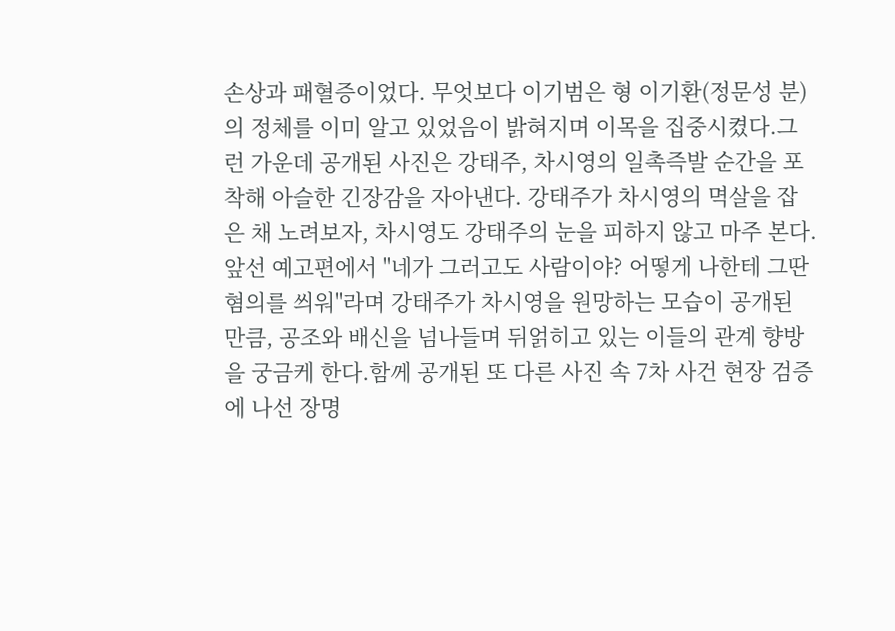손상과 패혈증이었다. 무엇보다 이기범은 형 이기환(정문성 분)의 정체를 이미 알고 있었음이 밝혀지며 이목을 집중시켰다.그런 가운데 공개된 사진은 강태주, 차시영의 일촉즉발 순간을 포착해 아슬한 긴장감을 자아낸다. 강태주가 차시영의 멱살을 잡은 채 노려보자, 차시영도 강태주의 눈을 피하지 않고 마주 본다. 앞선 예고편에서 "네가 그러고도 사람이야? 어떻게 나한테 그딴 혐의를 씌워"라며 강태주가 차시영을 원망하는 모습이 공개된 만큼, 공조와 배신을 넘나들며 뒤얽히고 있는 이들의 관계 향방을 궁금케 한다.함께 공개된 또 다른 사진 속 7차 사건 현장 검증에 나선 장명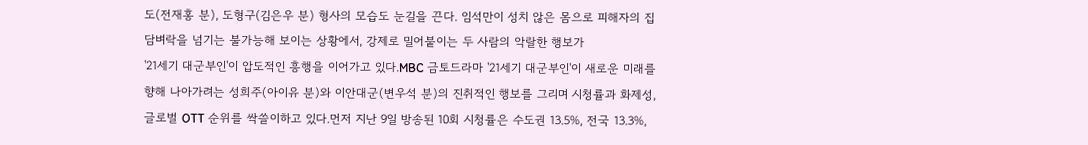도(전재홍 분), 도형구(김은우 분) 형사의 모습도 눈길을 끈다. 임석만이 성치 않은 몸으로 피해자의 집 담벼락을 넘기는 불가능해 보이는 상황에서, 강제로 밀어붙이는 두 사람의 악랄한 행보가
'21세기 대군부인'이 압도적인 흥행을 이어가고 있다.MBC 금토드라마 '21세기 대군부인'이 새로운 미래를 향해 나아가려는 성희주(아이유 분)와 이안대군(변우석 분)의 진취적인 행보를 그리며 시청률과 화제성, 글로벌 OTT 순위를 싹쓸이하고 있다.먼저 지난 9일 방송된 10회 시청률은 수도권 13.5%, 전국 13.3%,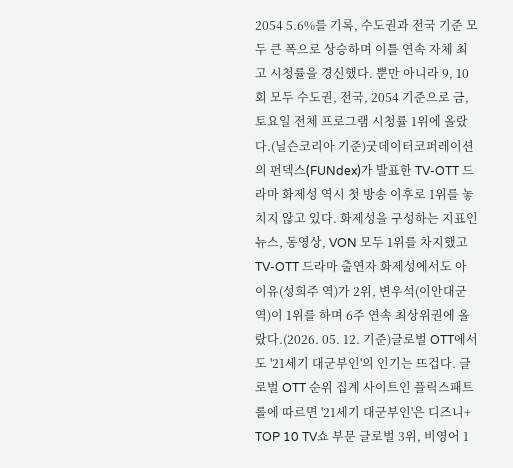2054 5.6%를 기록, 수도권과 전국 기준 모두 큰 폭으로 상승하며 이틀 연속 자체 최고 시청률을 경신했다. 뿐만 아니라 9, 10회 모두 수도권, 전국, 2054 기준으로 금, 토요일 전체 프로그램 시청률 1위에 올랐다.(닐슨코리아 기준)굿데이터코퍼레이션의 펀덱스(FUNdex)가 발표한 TV-OTT 드라마 화제성 역시 첫 방송 이후로 1위를 놓치지 않고 있다. 화제성을 구성하는 지표인 뉴스, 동영상, VON 모두 1위를 차지했고 TV-OTT 드라마 출연자 화제성에서도 아이유(성희주 역)가 2위, 변우석(이안대군 역)이 1위를 하며 6주 연속 최상위권에 올랐다.(2026. 05. 12. 기준)글로벌 OTT에서도 '21세기 대군부인'의 인기는 뜨겁다. 글로벌 OTT 순위 집계 사이트인 플릭스패트롤에 따르면 '21세기 대군부인'은 디즈니+ TOP 10 TV쇼 부문 글로벌 3위, 비영어 1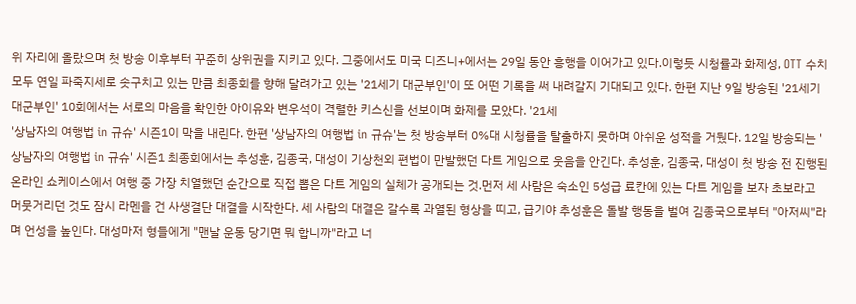위 자리에 올랐으며 첫 방송 이후부터 꾸준히 상위권을 지키고 있다. 그중에서도 미국 디즈니+에서는 29일 동안 흥행을 이어가고 있다.이렇듯 시청률과 화제성, OTT 수치 모두 연일 파죽지세로 솟구치고 있는 만큼 최종회를 향해 달려가고 있는 '21세기 대군부인'이 또 어떤 기록을 써 내려갈지 기대되고 있다. 한편 지난 9일 방송된 '21세기 대군부인' 10회에서는 서로의 마음을 확인한 아이유와 변우석이 격렬한 키스신을 선보이며 화제를 모았다. '21세
'상남자의 여행법 in 규슈' 시즌1이 막을 내린다. 한편 '상남자의 여행법 in 규슈'는 첫 방송부터 0%대 시청률을 탈출하지 못하며 아쉬운 성적을 거뒀다. 12일 방송되는 '상남자의 여행법 in 규슈' 시즌1 최종회에서는 추성훈, 김종국, 대성이 기상천외 편법이 만발했던 다트 게임으로 웃음을 안긴다. 추성훈, 김종국, 대성이 첫 방송 전 진행된 온라인 쇼케이스에서 여행 중 가장 치열했던 순간으로 직접 뽑은 다트 게임의 실체가 공개되는 것.먼저 세 사람은 숙소인 5성급 료칸에 있는 다트 게임을 보자 초보라고 머뭇거리던 것도 잠시 라멘을 건 사생결단 대결을 시작한다. 세 사람의 대결은 갈수록 과열된 형상을 띠고, 급기야 추성훈은 돌발 행동을 벌여 김종국으로부터 "아저씨"라며 언성을 높인다. 대성마저 형들에게 "맨날 운동 당기면 뭐 합니까"라고 너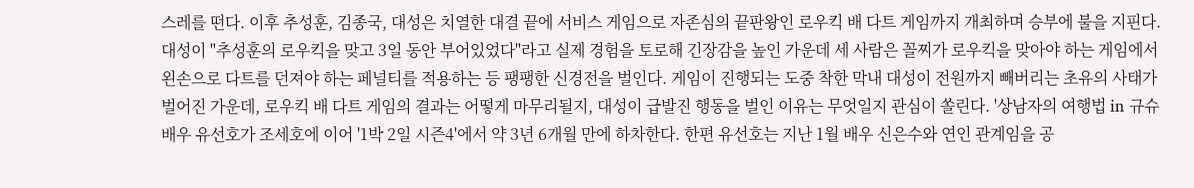스레를 떤다. 이후 추성훈, 김종국, 대성은 치열한 대결 끝에 서비스 게임으로 자존심의 끝판왕인 로우킥 배 다트 게임까지 개최하며 승부에 불을 지핀다. 대성이 "추성훈의 로우킥을 맞고 3일 동안 부어있었다"라고 실제 경험을 토로해 긴장감을 높인 가운데 세 사람은 꼴찌가 로우킥을 맞아야 하는 게임에서 왼손으로 다트를 던져야 하는 페널티를 적용하는 등 팽팽한 신경전을 벌인다. 게임이 진행되는 도중 착한 막내 대성이 전원까지 빼버리는 초유의 사태가 벌어진 가운데, 로우킥 배 다트 게임의 결과는 어떻게 마무리될지, 대성이 급발진 행동을 벌인 이유는 무엇일지 관심이 쏠린다. '상남자의 여행법 in 규슈
배우 유선호가 조세호에 이어 '1박 2일 시즌4'에서 약 3년 6개월 만에 하차한다. 한편 유선호는 지난 1월 배우 신은수와 연인 관계임을 공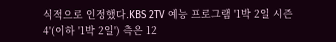식적으로 인정했다.KBS 2TV 예능 프로그램 '1박 2일 시즌4'(이하 '1박 2일') 측은 12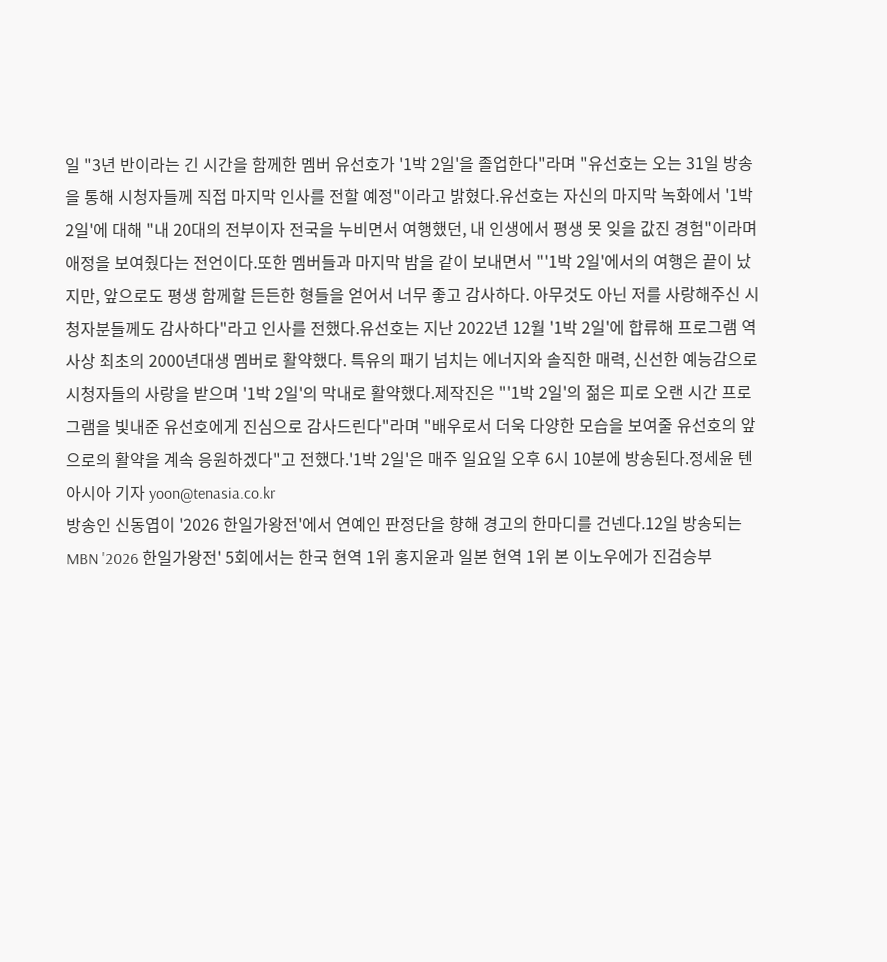일 "3년 반이라는 긴 시간을 함께한 멤버 유선호가 '1박 2일'을 졸업한다"라며 "유선호는 오는 31일 방송을 통해 시청자들께 직접 마지막 인사를 전할 예정"이라고 밝혔다.유선호는 자신의 마지막 녹화에서 '1박 2일'에 대해 "내 20대의 전부이자 전국을 누비면서 여행했던, 내 인생에서 평생 못 잊을 값진 경험"이라며 애정을 보여줬다는 전언이다.또한 멤버들과 마지막 밤을 같이 보내면서 "'1박 2일'에서의 여행은 끝이 났지만, 앞으로도 평생 함께할 든든한 형들을 얻어서 너무 좋고 감사하다. 아무것도 아닌 저를 사랑해주신 시청자분들께도 감사하다"라고 인사를 전했다.유선호는 지난 2022년 12월 '1박 2일'에 합류해 프로그램 역사상 최초의 2000년대생 멤버로 활약했다. 특유의 패기 넘치는 에너지와 솔직한 매력, 신선한 예능감으로 시청자들의 사랑을 받으며 '1박 2일'의 막내로 활약했다.제작진은 "'1박 2일'의 젊은 피로 오랜 시간 프로그램을 빛내준 유선호에게 진심으로 감사드린다"라며 "배우로서 더욱 다양한 모습을 보여줄 유선호의 앞으로의 활약을 계속 응원하겠다"고 전했다.'1박 2일'은 매주 일요일 오후 6시 10분에 방송된다.정세윤 텐아시아 기자 yoon@tenasia.co.kr
방송인 신동엽이 '2026 한일가왕전'에서 연예인 판정단을 향해 경고의 한마디를 건넨다.12일 방송되는 MBN '2026 한일가왕전' 5회에서는 한국 현역 1위 홍지윤과 일본 현역 1위 본 이노우에가 진검승부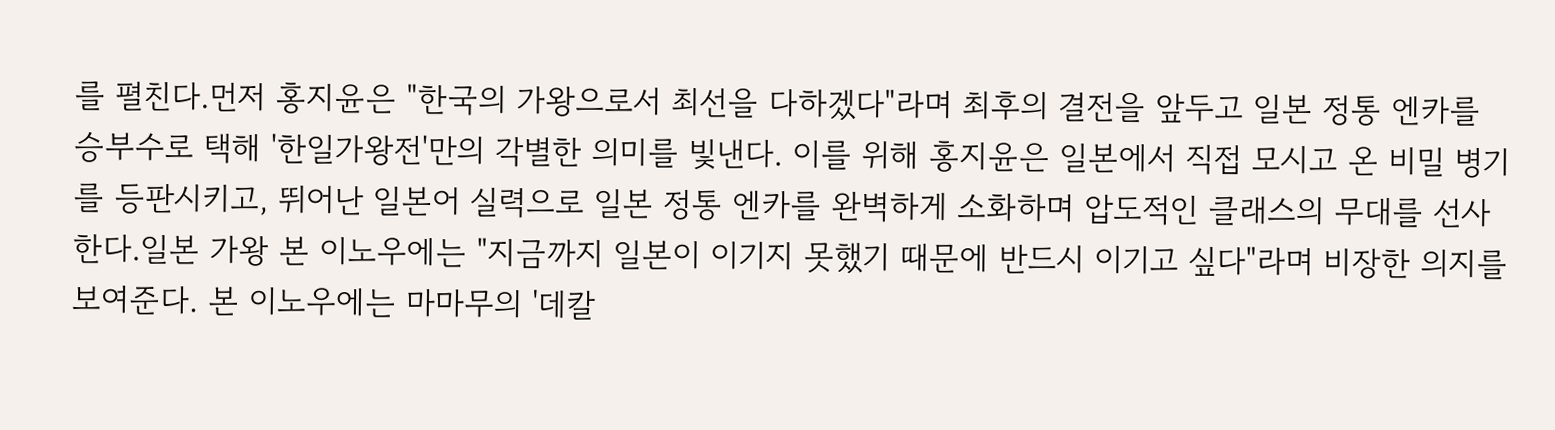를 펼친다.먼저 홍지윤은 "한국의 가왕으로서 최선을 다하겠다"라며 최후의 결전을 앞두고 일본 정통 엔카를 승부수로 택해 '한일가왕전'만의 각별한 의미를 빛낸다. 이를 위해 홍지윤은 일본에서 직접 모시고 온 비밀 병기를 등판시키고, 뛰어난 일본어 실력으로 일본 정통 엔카를 완벽하게 소화하며 압도적인 클래스의 무대를 선사한다.일본 가왕 본 이노우에는 "지금까지 일본이 이기지 못했기 때문에 반드시 이기고 싶다"라며 비장한 의지를 보여준다. 본 이노우에는 마마무의 '데칼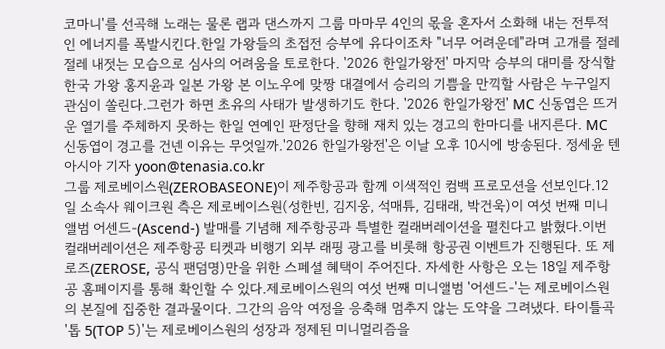코마니'를 선곡해 노래는 물론 랩과 댄스까지 그룹 마마무 4인의 몫을 혼자서 소화해 내는 전투적인 에너지를 폭발시킨다.한일 가왕들의 초접전 승부에 유다이조차 "너무 어려운데"라며 고개를 절레절레 내젓는 모습으로 심사의 어려움을 토로한다. '2026 한일가왕전' 마지막 승부의 대미를 장식할 한국 가왕 홍지윤과 일본 가왕 본 이노우에 맞짱 대결에서 승리의 기쁨을 만끽할 사람은 누구일지 관심이 쏠린다.그런가 하면 초유의 사태가 발생하기도 한다. '2026 한일가왕전' MC 신동엽은 뜨거운 열기를 주체하지 못하는 한일 연예인 판정단을 향해 재치 있는 경고의 한마디를 내지른다. MC 신동엽이 경고를 건넨 이유는 무엇일까.'2026 한일가왕전'은 이날 오후 10시에 방송된다. 정세윤 텐아시아 기자 yoon@tenasia.co.kr
그룹 제로베이스원(ZEROBASEONE)이 제주항공과 함께 이색적인 컴백 프로모션을 선보인다.12일 소속사 웨이크원 측은 제로베이스원(성한빈, 김지웅, 석매튜, 김태래, 박건욱)이 여섯 번째 미니앨범 어센드-(Ascend-) 발매를 기념해 제주항공과 특별한 컬래버레이션을 펼친다고 밝혔다.이번 컬래버레이션은 제주항공 티켓과 비행기 외부 래핑 광고를 비롯해 항공권 이벤트가 진행된다. 또 제로즈(ZEROSE, 공식 팬덤명)만을 위한 스페셜 혜택이 주어진다. 자세한 사항은 오는 18일 제주항공 홈페이지를 통해 확인할 수 있다.제로베이스원의 여섯 번째 미니앨범 '어센드-'는 제로베이스원의 본질에 집중한 결과물이다. 그간의 음악 여정을 응축해 멈추지 않는 도약을 그려냈다. 타이틀곡 '톱 5(TOP 5)'는 제로베이스원의 성장과 정제된 미니멀리즘을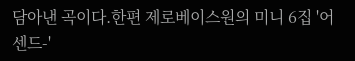담아낸 곡이다.한편 제로베이스원의 미니 6집 '어센드-'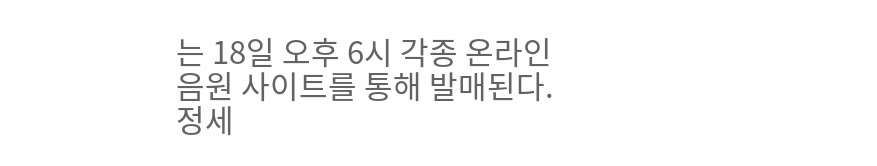는 18일 오후 6시 각종 온라인 음원 사이트를 통해 발매된다.정세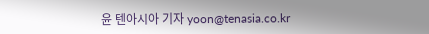윤 텐아시아 기자 yoon@tenasia.co.kr